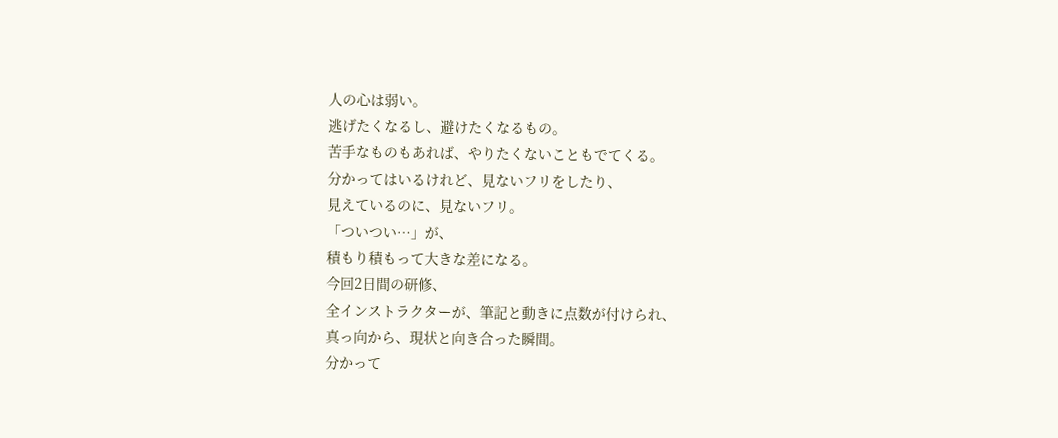人の心は弱い。
逃げたくなるし、避けたくなるもの。
苦手なものもあれば、やりたくないこともでてくる。
分かってはいるけれど、見ないフリをしたり、
見えているのに、見ないフリ。
「ついつい…」が、
積もり積もって大きな差になる。
今回2日間の研修、
全インストラクターが、筆記と動きに点数が付けられ、
真っ向から、現状と向き合った瞬間。
分かって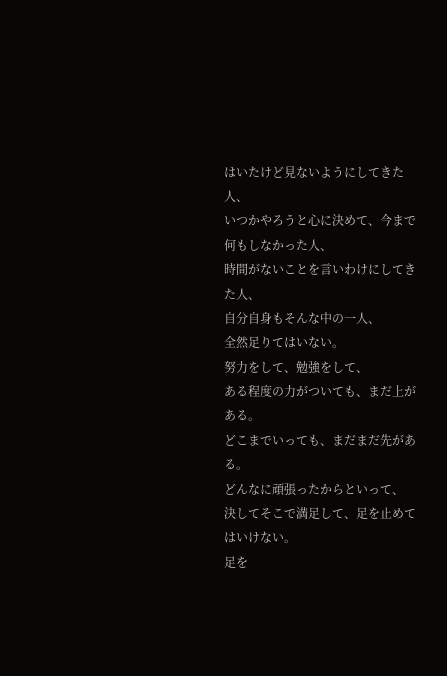はいたけど見ないようにしてきた人、
いつかやろうと心に決めて、今まで何もしなかった人、
時間がないことを言いわけにしてきた人、
自分自身もそんな中の一人、
全然足りてはいない。
努力をして、勉強をして、
ある程度の力がついても、まだ上がある。
どこまでいっても、まだまだ先がある。
どんなに頑張ったからといって、
決してそこで満足して、足を止めてはいけない。
足を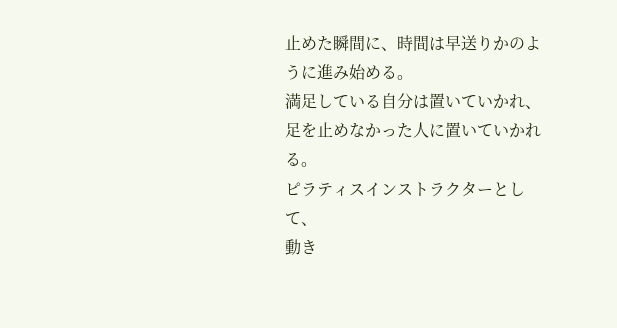止めた瞬間に、時間は早送りかのように進み始める。
満足している自分は置いていかれ、足を止めなかった人に置いていかれる。
ピラティスインストラクターとして、
動き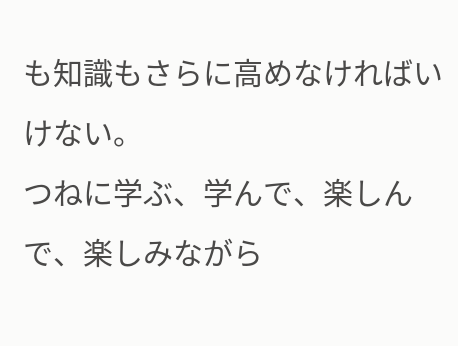も知識もさらに高めなければいけない。
つねに学ぶ、学んで、楽しんで、楽しみながら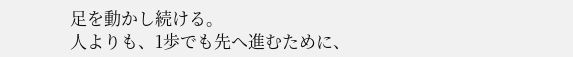足を動かし続ける。
人よりも、1歩でも先へ進むために、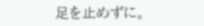足を止めずに。